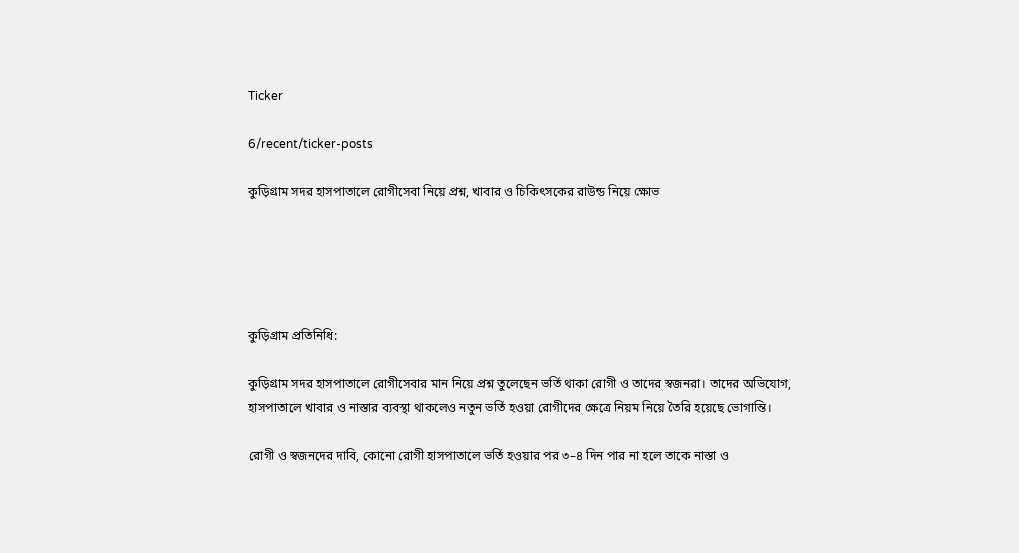Ticker

6/recent/ticker-posts

কুড়িগ্রাম সদর হাসপাতালে রোগীসেবা নিয়ে প্রশ্ন, খাবার ও চিকিৎসকের রাউন্ড নিয়ে ক্ষোভ





কুড়িগ্রাম প্রতিনিধি:

কুড়িগ্রাম সদর হাসপাতালে রোগীসেবার মান নিয়ে প্রশ্ন তুলেছেন ভর্তি থাকা রোগী ও তাদের স্বজনরা। তাদের অভিযোগ, হাসপাতালে খাবার ও নাস্তার ব্যবস্থা থাকলেও নতুন ভর্তি হওয়া রোগীদের ক্ষেত্রে নিয়ম নিয়ে তৈরি হয়েছে ভোগান্তি।

রোগী ও স্বজনদের দাবি, কোনো রোগী হাসপাতালে ভর্তি হওয়ার পর ৩–৪ দিন পার না হলে তাকে নাস্তা ও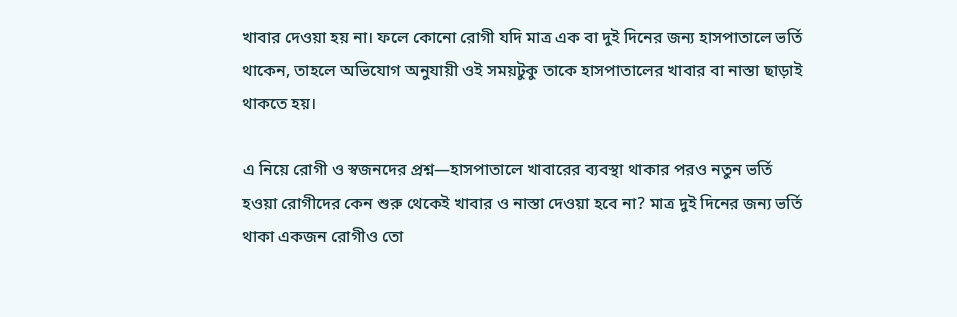খাবার দেওয়া হয় না। ফলে কোনো রোগী যদি মাত্র এক বা দুই দিনের জন্য হাসপাতালে ভর্তি থাকেন, তাহলে অভিযোগ অনুযায়ী ওই সময়টুকু তাকে হাসপাতালের খাবার বা নাস্তা ছাড়াই থাকতে হয়।

এ নিয়ে রোগী ও স্বজনদের প্রশ্ন—হাসপাতালে খাবারের ব্যবস্থা থাকার পরও নতুন ভর্তি হওয়া রোগীদের কেন শুরু থেকেই খাবার ও নাস্তা দেওয়া হবে না? মাত্র দুই দিনের জন্য ভর্তি থাকা একজন রোগীও তো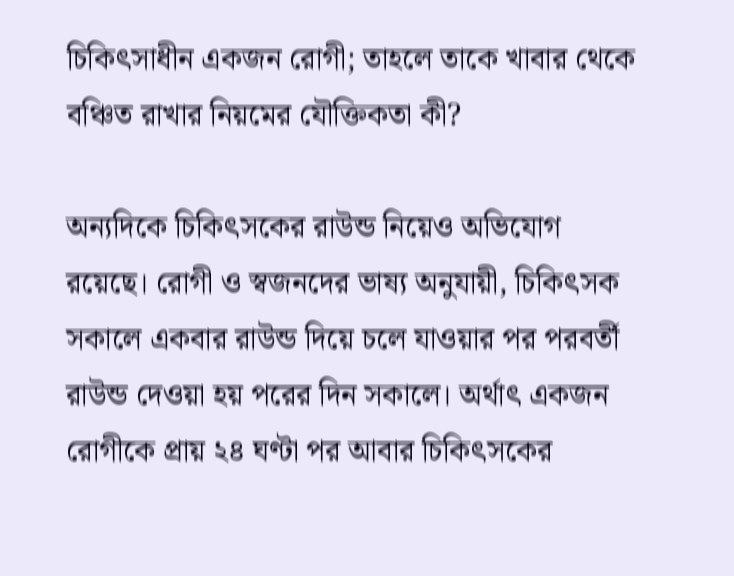চিকিৎসাধীন একজন রোগী; তাহলে তাকে খাবার থেকে বঞ্চিত রাখার নিয়মের যৌক্তিকতা কী?

অন্যদিকে চিকিৎসকের রাউন্ড নিয়েও অভিযোগ রয়েছে। রোগী ও স্বজনদের ভাষ্য অনুযায়ী, চিকিৎসক সকালে একবার রাউন্ড দিয়ে চলে যাওয়ার পর পরবর্তী রাউন্ড দেওয়া হয় পরের দিন সকালে। অর্থাৎ একজন রোগীকে প্রায় ২৪ ঘণ্টা পর আবার চিকিৎসকের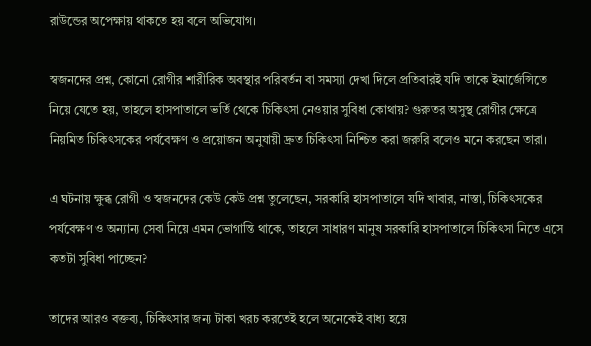রাউন্ডের অপেক্ষায় থাকতে হয় বলে অভিযোগ।

স্বজনদের প্রশ্ন, কোনো রোগীর শারীরিক অবস্থার পরিবর্তন বা সমস্যা দেখা দিলে প্রতিবারই যদি তাকে ইমার্জেন্সিতে নিয়ে যেতে হয়, তাহলে হাসপাতালে ভর্তি থেকে চিকিৎসা নেওয়ার সুবিধা কোথায়? গুরুতর অসুস্থ রোগীর ক্ষেত্রে নিয়মিত চিকিৎসকের পর্যবেক্ষণ ও প্রয়োজন অনুযায়ী দ্রুত চিকিৎসা নিশ্চিত করা জরুরি বলেও মনে করছেন তারা।

এ ঘটনায় ক্ষুব্ধ রোগী ও স্বজনদের কেউ কেউ প্রশ্ন তুলেছেন, সরকারি হাসপাতালে যদি খাবার, নাস্তা, চিকিৎসকের পর্যবেক্ষণ ও অন্যান্য সেবা নিয়ে এমন ভোগান্তি থাকে, তাহলে সাধারণ মানুষ সরকারি হাসপাতালে চিকিৎসা নিতে এসে কতটা সুবিধা পাচ্ছেন?

তাদের আরও বক্তব্য, চিকিৎসার জন্য টাকা খরচ করতেই হলে অনেকেই বাধ্য হয়ে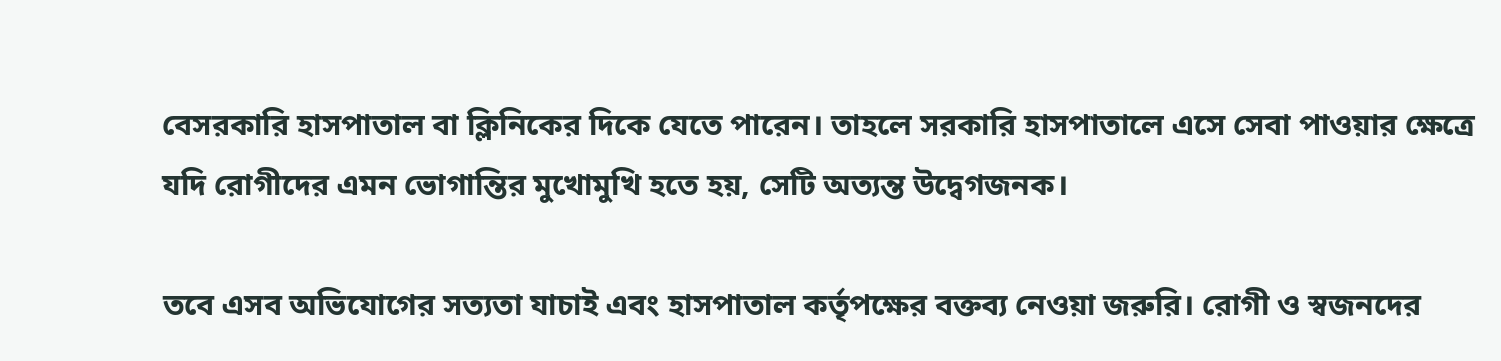বেসরকারি হাসপাতাল বা ক্লিনিকের দিকে যেতে পারেন। তাহলে সরকারি হাসপাতালে এসে সেবা পাওয়ার ক্ষেত্রে যদি রোগীদের এমন ভোগান্তির মুখোমুখি হতে হয়, সেটি অত্যন্ত উদ্বেগজনক।

তবে এসব অভিযোগের সত্যতা যাচাই এবং হাসপাতাল কর্তৃপক্ষের বক্তব্য নেওয়া জরুরি। রোগী ও স্বজনদের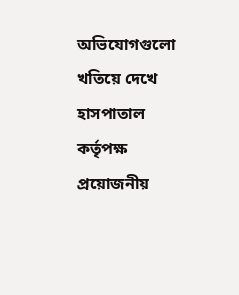অভিযোগগুলো খতিয়ে দেখে হাসপাতাল কর্তৃপক্ষ প্রয়োজনীয়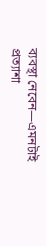ব্যবস্থা নেবেন—এমনটাই প্রত্যাশা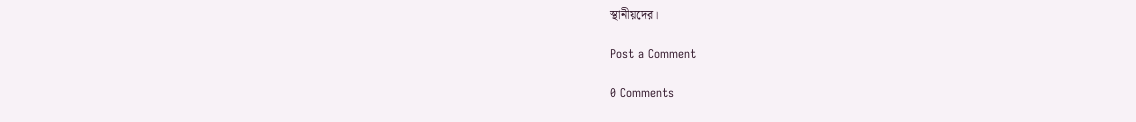স্থানীয়দের।

Post a Comment

0 Comments